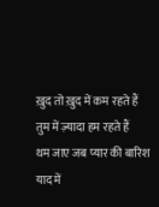ख़ुद तो ख़ुद में कम रहते हैं
तुम में ज़्यादा हम रहते हैं
थम जाए जब प्यार की बारिश
याद में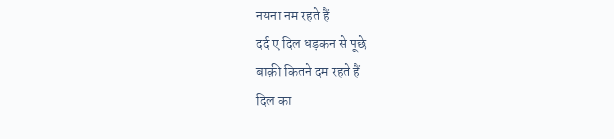नयना नम रहते हैं
दर्द ए दिल धड़कन से पूछे
बाक़ी कितने दम रहते हैं
दिल का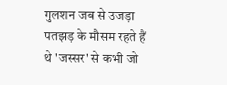गुलशन जब से उजड़ा
पतझड़ के मौसम रहते हैं
थे 'जस्सर' से कभी जो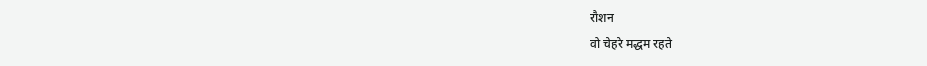रौशन
वो चेहरे मद्धम रहते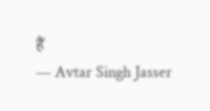हैं
— Avtar Singh Jasser